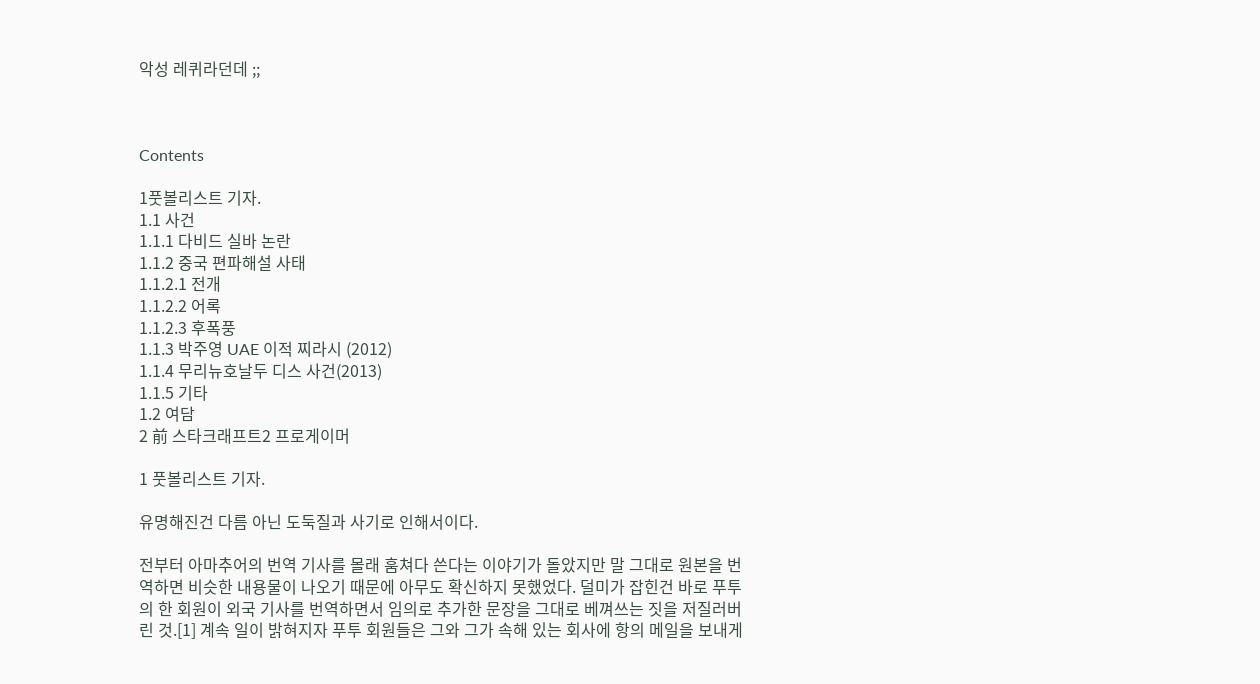악성 레퀴라던데 ;;



Contents

1풋볼리스트 기자.
1.1 사건
1.1.1 다비드 실바 논란
1.1.2 중국 편파해설 사태
1.1.2.1 전개
1.1.2.2 어록
1.1.2.3 후폭풍
1.1.3 박주영 UAE 이적 찌라시 (2012)
1.1.4 무리뉴호날두 디스 사건(2013)
1.1.5 기타
1.2 여담
2 前 스타크래프트2 프로게이머

1 풋볼리스트 기자.

유명해진건 다름 아닌 도둑질과 사기로 인해서이다.

전부터 아마추어의 번역 기사를 몰래 훔쳐다 쓴다는 이야기가 돌았지만 말 그대로 원본을 번역하면 비슷한 내용물이 나오기 때문에 아무도 확신하지 못했었다. 덜미가 잡힌건 바로 푸투의 한 회원이 외국 기사를 번역하면서 임의로 추가한 문장을 그대로 베껴쓰는 짓을 저질러버린 것.[1] 계속 일이 밝혀지자 푸투 회원들은 그와 그가 속해 있는 회사에 항의 메일을 보내게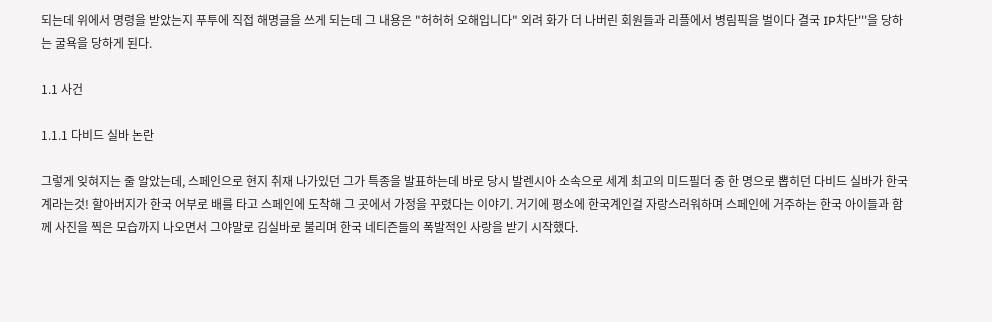되는데 위에서 명령을 받았는지 푸투에 직접 해명글을 쓰게 되는데 그 내용은 "허허허 오해입니다" 외려 화가 더 나버린 회원들과 리플에서 병림픽을 벌이다 결국 IP차단'''을 당하는 굴욕을 당하게 된다.

1.1 사건

1.1.1 다비드 실바 논란

그렇게 잊혀지는 줄 알았는데, 스페인으로 현지 취재 나가있던 그가 특종을 발표하는데 바로 당시 발렌시아 소속으로 세계 최고의 미드필더 중 한 명으로 뽑히던 다비드 실바가 한국계라는것! 할아버지가 한국 어부로 배를 타고 스페인에 도착해 그 곳에서 가정을 꾸렸다는 이야기. 거기에 평소에 한국계인걸 자랑스러워하며 스페인에 거주하는 한국 아이들과 함께 사진을 찍은 모습까지 나오면서 그야말로 김실바로 불리며 한국 네티즌들의 폭발적인 사랑을 받기 시작했다.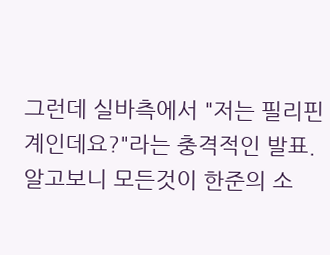그런데 실바측에서 "저는 필리핀 계인데요?"라는 충격적인 발표. 알고보니 모든것이 한준의 소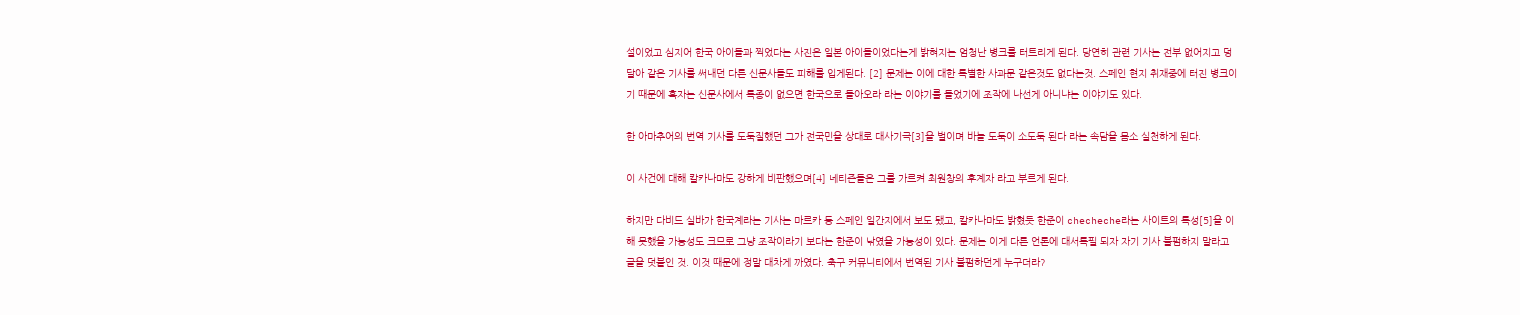설이었고 심지어 한국 아이들과 찍었다는 사진은 일본 아이들이었다는게 밝혀지는 엄청난 병크를 터트리게 된다. 당연히 관련 기사는 전부 없어지고 덩달아 같은 기사를 써내던 다른 신문사들도 피해를 입게된다. [2] 문제는 이에 대한 특별한 사과문 같은것도 없다는것. 스페인 현지 취재중에 터진 병크이기 때문에 혹자는 신문사에서 특종이 없으면 한국으로 돌아오라 라는 이야기를 들었기에 조작에 나선게 아니냐는 이야기도 있다.

한 아마추어의 번역 기사를 도둑질했던 그가 전국민을 상대로 대사기극[3]을 벌이며 바늘 도둑이 소도둑 된다 라는 속담을 몸소 실천하게 된다.

이 사건에 대해 칼카나마도 강하게 비판했으며[4] 네티즌들은 그를 가르켜 최원창의 후계자 라고 부르게 된다.

하지만 다비드 실바가 한국계라는 기사는 마르카 등 스페인 일간지에서 보도 됐고, 칼카나마도 밝혔듯 한준이 checheche라는 사이트의 특성[5]을 이해 못했을 가능성도 크므로 그냥 조작이라기 보다는 한준이 낚였을 가능성이 있다. 문제는 이게 다른 언론에 대서특필 되자 자기 기사 불펌하지 말라고 글을 덧붙인 것. 이것 때문에 정말 대차게 까였다. 축구 커뮤니티에서 번역된 기사 불펌하던게 누구더라?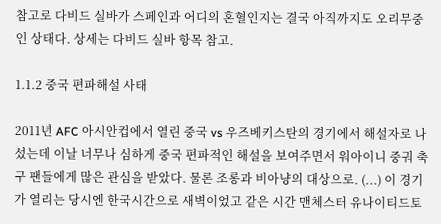참고로 다비드 실바가 스페인과 어디의 혼혈인지는 결국 아직까지도 오리무중인 상태다. 상세는 다비드 실바 항목 참고.

1.1.2 중국 편파해설 사태

2011년 AFC 아시안컵에서 열린 중국 vs 우즈베키스탄의 경기에서 해설자로 나섰는데 이날 너무나 심하게 중국 편파적인 해설을 보여주면서 워아이니 중궈 축구 팬들에게 많은 관심을 받았다. 물론 조롱과 비아냥의 대상으로. (...) 이 경기가 열리는 당시엔 한국시간으로 새벽이었고 같은 시간 맨체스터 유나이티드토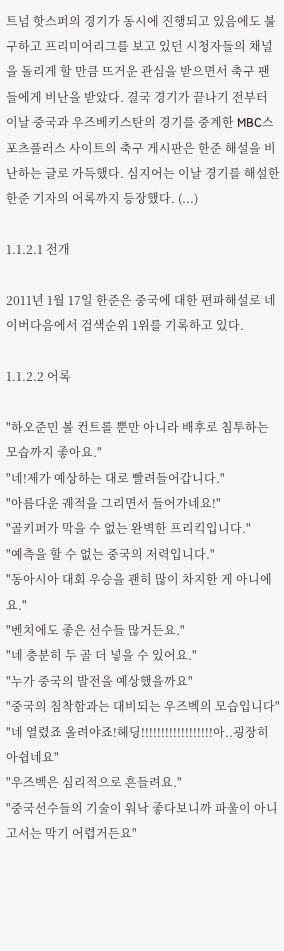트넘 핫스퍼의 경기가 동시에 진행되고 있음에도 불구하고 프리미어리그를 보고 있던 시청자들의 채널을 돌리게 할 만큼 뜨거운 관심을 받으면서 축구 팬들에게 비난을 받았다. 결국 경기가 끝나기 전부터 이날 중국과 우즈베키스탄의 경기를 중계한 MBC스포츠플러스 사이트의 축구 게시판은 한준 해설을 비난하는 글로 가득했다. 심지어는 이날 경기를 해설한 한준 기자의 어록까지 등장했다. (...)

1.1.2.1 전개

2011년 1월 17일 한준은 중국에 대한 편파해설로 네이버다음에서 검색순위 1위를 기록하고 있다.

1.1.2.2 어록

"하오준민 볼 컨트롤 뿐만 아니라 배후로 침투하는 모습까지 좋아요."
"네!제가 예상하는 대로 빨려들어갑니다."
"아름다운 궤적을 그리면서 들어가네요!"
"골키퍼가 막을 수 없는 완벽한 프리킥입니다."
"예측을 할 수 없는 중국의 저력입니다."
"동아시아 대회 우승을 괜히 많이 차지한 게 아니에요."
"벤치에도 좋은 선수들 많거든요."
"네 충분히 두 골 더 넣을 수 있어요."
"누가 중국의 발전을 예상했을까요"
"중국의 침착함과는 대비되는 우즈벡의 모습입니다"
"네 열렸죠 올려야죠!헤딩!!!!!!!!!!!!!!!!!!아..굉장히 아쉽네요"
"우즈벡은 심리적으로 흔들려요."
"중국선수들의 기술이 워낙 좋다보니까 파울이 아니고서는 막기 어렵거든요"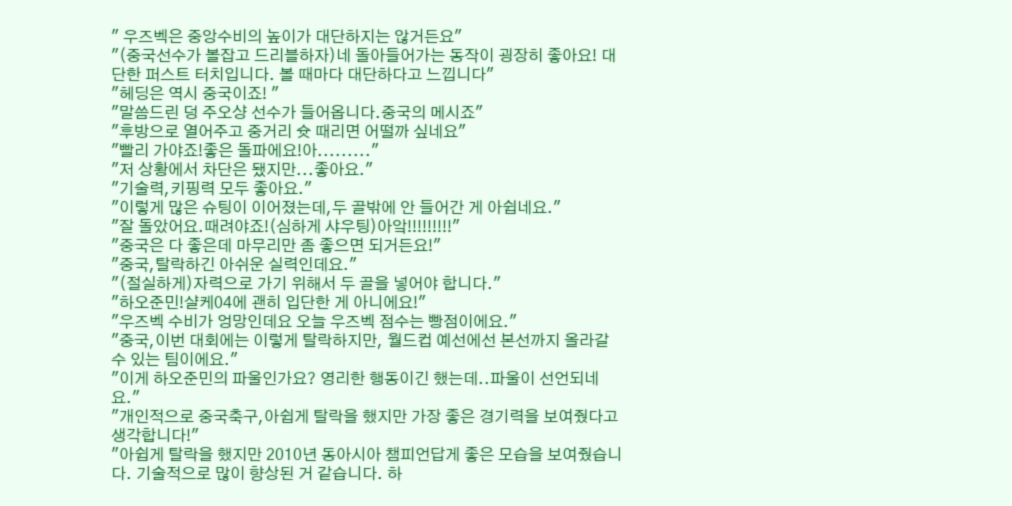" 우즈벡은 중앙수비의 높이가 대단하지는 않거든요"
"(중국선수가 볼잡고 드리블하자)네 돌아들어가는 동작이 굉장히 좋아요! 대단한 퍼스트 터치입니다. 볼 때마다 대단하다고 느낍니다"
"헤딩은 역시 중국이죠! "
"말씀드린 덩 주오샹 선수가 들어옵니다.중국의 메시죠"
"후방으로 열어주고 중거리 슛 때리면 어떨까 싶네요"
"빨리 가야죠!좋은 돌파에요!아........."
"저 상황에서 차단은 됐지만...좋아요."
"기술력,키핑력 모두 좋아요."
"이렇게 많은 슈팅이 이어졌는데,두 골밖에 안 들어간 게 아쉽네요."
"잘 돌았어요.때려야죠!(심하게 샤우팅)아앜!!!!!!!!!"
"중국은 다 좋은데 마무리만 좀 좋으면 되거든요!"
"중국,탈락하긴 아쉬운 실력인데요."
"(절실하게)자력으로 가기 위해서 두 골을 넣어야 합니다."
"하오준민!샬케04에 괜히 입단한 게 아니에요!"
"우즈벡 수비가 엉망인데요 오늘 우즈벡 점수는 빵점이에요."
"중국,이번 대회에는 이렇게 탈락하지만, 월드컵 예선에선 본선까지 올라갈 수 있는 팀이에요."
"이게 하오준민의 파울인가요? 영리한 행동이긴 했는데..파울이 선언되네요."
"개인적으로 중국축구,아쉽게 탈락을 했지만 가장 좋은 경기력을 보여줬다고 생각합니다!"
"아쉽게 탈락을 했지만 2010년 동아시아 챔피언답게 좋은 모습을 보여줬습니다. 기술적으로 많이 향상된 거 같습니다. 하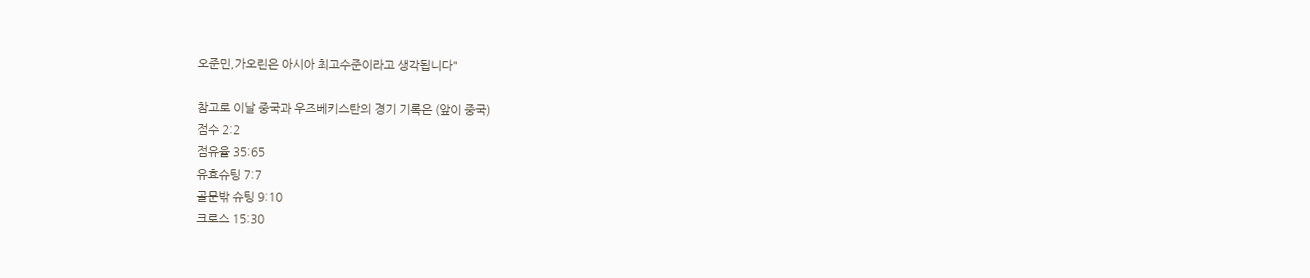오준민,가오린은 아시아 최고수준이라고 생각됩니다"

참고로 이날 중국과 우즈베키스탄의 경기 기록은 (앞이 중국)
점수 2:2
점유율 35:65
유효슈팅 7:7
골문밖 슈팅 9:10
크로스 15:30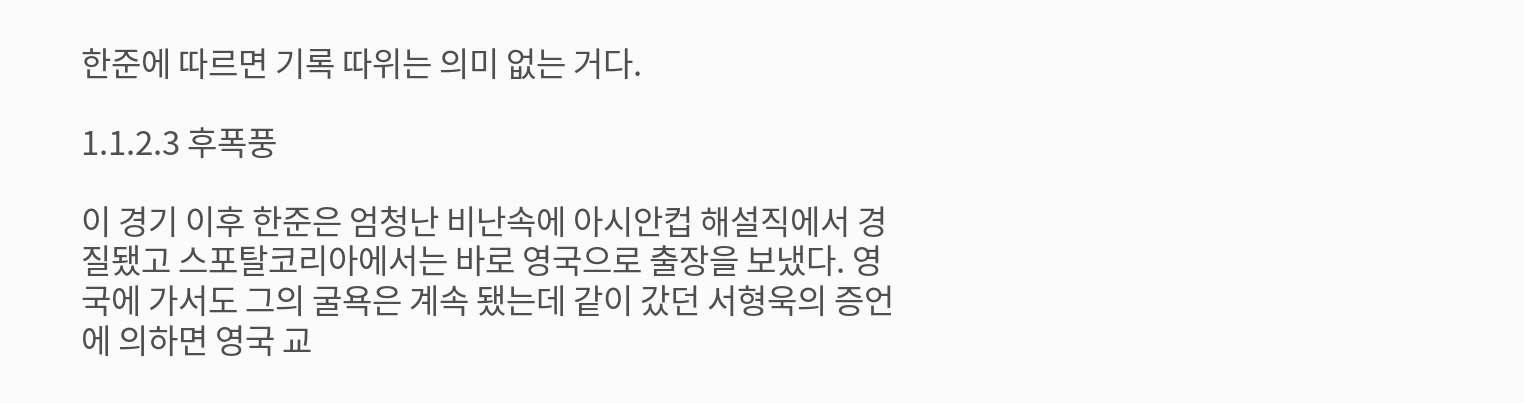한준에 따르면 기록 따위는 의미 없는 거다.

1.1.2.3 후폭풍

이 경기 이후 한준은 엄청난 비난속에 아시안컵 해설직에서 경질됐고 스포탈코리아에서는 바로 영국으로 출장을 보냈다. 영국에 가서도 그의 굴욕은 계속 됐는데 같이 갔던 서형욱의 증언에 의하면 영국 교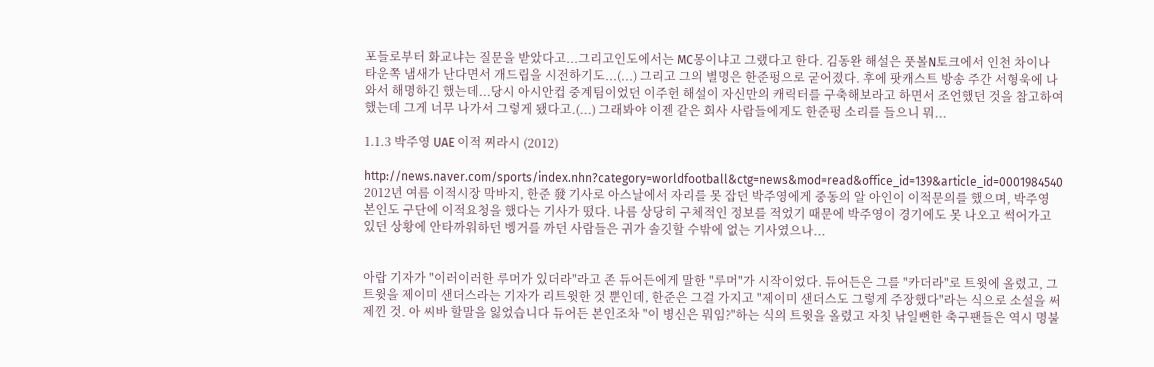포들로부터 화교냐는 질문을 받았다고...그리고인도에서는 MC몽이냐고 그랬다고 한다. 김동완 해설은 풋볼N토크에서 인천 차이나 타운쪽 냄새가 난다면서 개드립을 시전하기도...(...) 그리고 그의 별명은 한준펑으로 굳어졌다. 후에 팟캐스트 방송 주간 서형욱에 나와서 해명하긴 했는데...당시 아시안컵 중계팀이었던 이주헌 해설이 자신만의 캐릭터를 구축해보라고 하면서 조언했던 것을 참고하여 했는데 그게 너무 나가서 그렇게 됐다고.(...) 그래봐야 이젠 같은 회사 사람들에게도 한준펑 소리를 들으니 뭐...

1.1.3 박주영 UAE 이적 찌라시 (2012)

http://news.naver.com/sports/index.nhn?category=worldfootball&ctg=news&mod=read&office_id=139&article_id=0001984540
2012년 여름 이적시장 막바지, 한준 發 기사로 아스날에서 자리를 못 잡던 박주영에게 중동의 알 아인이 이적문의를 했으며, 박주영 본인도 구단에 이적요청을 했다는 기사가 떴다. 나름 상당히 구체적인 정보를 적었기 때문에 박주영이 경기에도 못 나오고 썩어가고 있던 상황에 안타까워하던 벵거를 까던 사람들은 귀가 솔깃할 수밖에 없는 기사였으나...


아랍 기자가 "이러이러한 루머가 있더라"라고 존 듀어든에게 말한 "루머"가 시작이었다. 듀어든은 그를 "카더라"로 트윗에 올렸고, 그 트윗을 제이미 샌더스라는 기자가 리트윗한 것 뿐인데, 한준은 그걸 가지고 "제이미 샌더스도 그렇게 주장했다"라는 식으로 소설을 써제낀 것. 아 씨바 할말을 잃었습니다 듀어든 본인조차 "이 병신은 뭐임?"하는 식의 트윗을 올렸고 자칫 낚일뻔한 축구팬들은 역시 명불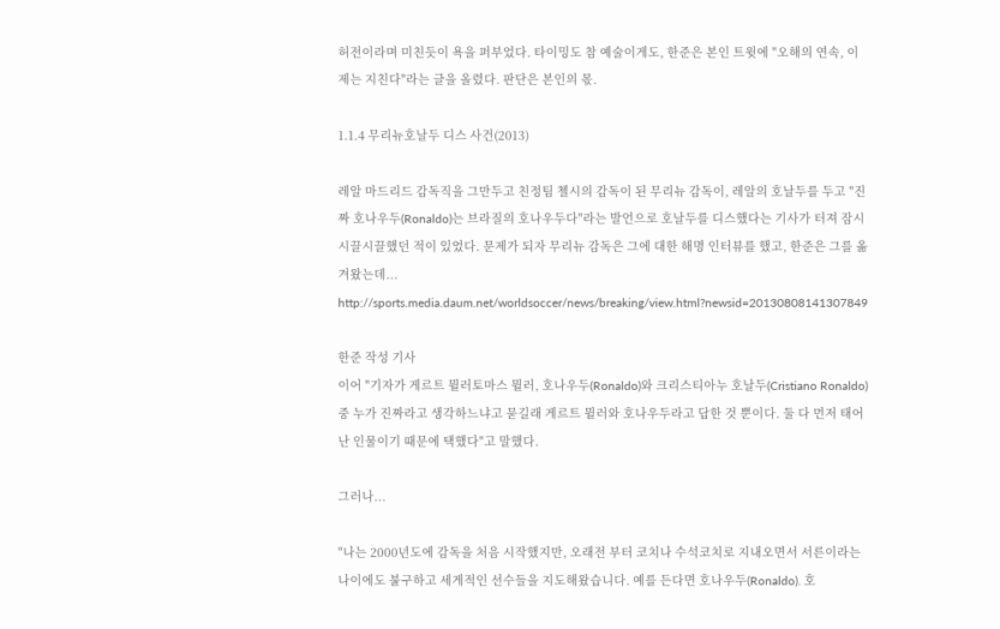허전이라며 미친듯이 욕을 퍼부었다. 타이밍도 참 예술이게도, 한준은 본인 트윗에 "오해의 연속, 이제는 지친다"라는 글을 올렸다. 판단은 본인의 몫.

1.1.4 무리뉴호날두 디스 사건(2013)

레알 마드리드 감독직을 그만두고 친정팀 첼시의 감독이 된 무리뉴 감독이, 레알의 호날두를 두고 "진짜 호나우두(Ronaldo)는 브라질의 호나우두다"라는 발언으로 호날두를 디스했다는 기사가 터져 잠시 시끌시끌했던 적이 있었다. 문제가 되자 무리뉴 감독은 그에 대한 해명 인터뷰를 했고, 한준은 그를 옮겨왔는데... http://sports.media.daum.net/worldsoccer/news/breaking/view.html?newsid=20130808141307849

한준 작성 기사
이어 "기자가 게르트 뮐러토마스 뮐러, 호나우두(Ronaldo)와 크리스티아누 호날두(Cristiano Ronaldo) 중 누가 진짜라고 생각하느냐고 묻길래 게르트 뮐러와 호나우두라고 답한 것 뿐이다. 둘 다 먼저 태어난 인물이기 때문에 택했다"고 말했다.

그러나...

"나는 2000년도에 감독을 처음 시작했지만, 오래전 부터 코치나 수석코치로 지내오면서 서른이라는 나이에도 불구하고 세게적인 선수들을 지도해왔습니다. 예를 든다면 호나우두(Ronaldo). 호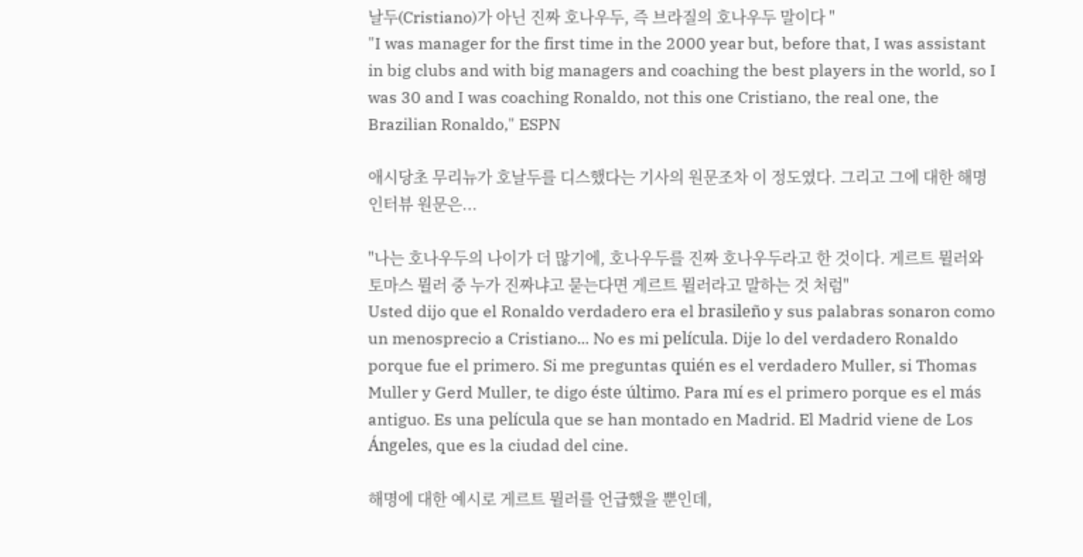날두(Cristiano)가 아닌 진짜 호나우두, 즉 브라질의 호나우두 말이다 "
"I was manager for the first time in the 2000 year but, before that, I was assistant in big clubs and with big managers and coaching the best players in the world, so I was 30 and I was coaching Ronaldo, not this one Cristiano, the real one, the Brazilian Ronaldo," ESPN

애시당초 무리뉴가 호날두를 디스했다는 기사의 원문조차 이 정도였다. 그리고 그에 대한 해명 인터뷰 원문은...

"나는 호나우두의 나이가 더 많기에, 호나우두를 진짜 호나우두라고 한 것이다. 게르트 뮐러와 토마스 뮐러 중 누가 진짜냐고 묻는다면 게르트 뮐러라고 말하는 것 처럼"
Usted dijo que el Ronaldo verdadero era el brasileño y sus palabras sonaron como un menosprecio a Cristiano... No es mi película. Dije lo del verdadero Ronaldo porque fue el primero. Si me preguntas quién es el verdadero Muller, si Thomas Muller y Gerd Muller, te digo éste último. Para mí es el primero porque es el más antiguo. Es una película que se han montado en Madrid. El Madrid viene de Los Ángeles, que es la ciudad del cine.

해명에 대한 예시로 게르트 뮐러를 언급했을 뿐인데,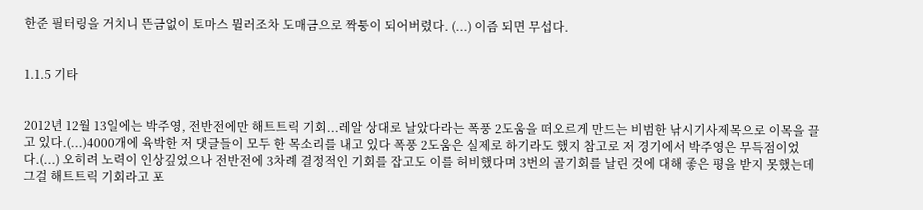한준 필터링을 거치니 뜬금없이 토마스 뮐러조차 도매금으로 짝퉁이 되어버렸다. (...) 이즘 되면 무섭다.


1.1.5 기타


2012년 12월 13일에는 박주영, 전반전에만 해트트릭 기회...레알 상대로 날았다라는 폭풍 2도움을 떠오르게 만드는 비범한 낚시기사제목으로 이목을 끌고 있다.(...)4000개에 육박한 저 댓글들이 모두 한 목소리를 내고 있다 폭풍 2도움은 실제로 하기라도 했지 참고로 저 경기에서 박주영은 무득점이었다.(...) 오히려 노력이 인상깊었으나 전반전에 3차례 결정적인 기회를 잡고도 이를 허비했다며 3번의 골기회를 날린 것에 대해 좋은 평을 받지 못했는데 그걸 해트트릭 기회라고 포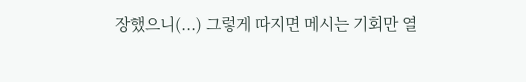장했으니(...) 그렇게 따지면 메시는 기회만 열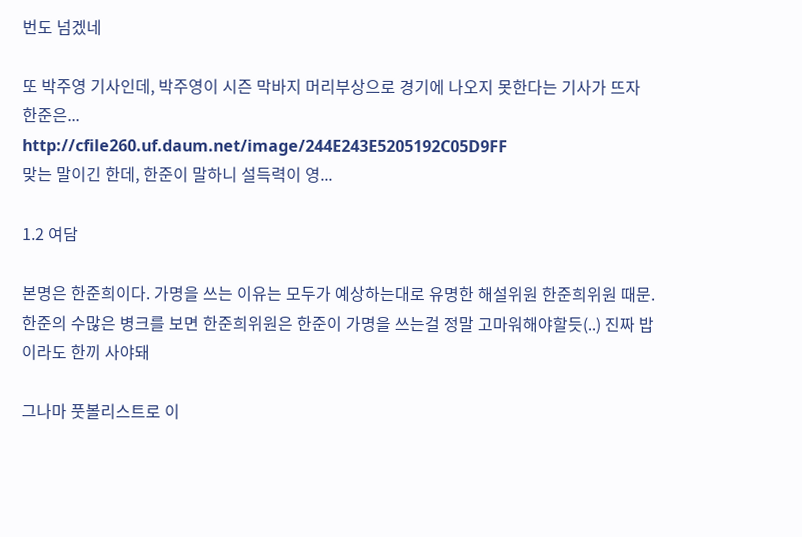번도 넘겠네

또 박주영 기사인데, 박주영이 시즌 막바지 머리부상으로 경기에 나오지 못한다는 기사가 뜨자 한준은...
http://cfile260.uf.daum.net/image/244E243E5205192C05D9FF
맞는 말이긴 한데, 한준이 말하니 설득력이 영...

1.2 여담

본명은 한준희이다. 가명을 쓰는 이유는 모두가 예상하는대로 유명한 해설위원 한준희위원 때문. 한준의 수많은 병크를 보면 한준희위원은 한준이 가명을 쓰는걸 정말 고마워해야할듯(..) 진짜 밥이라도 한끼 사야돼

그나마 풋볼리스트로 이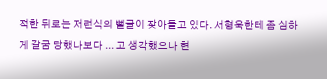적한 뒤로는 저런식의 뻘글이 잦아들고 있다. 서형욱한테 좀 심하게 갈굼 당했나보다 ... 고 생각했으나 현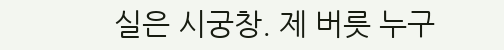실은 시궁창. 제 버릇 누구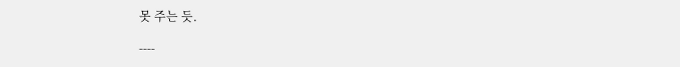못 주는 듯.

----